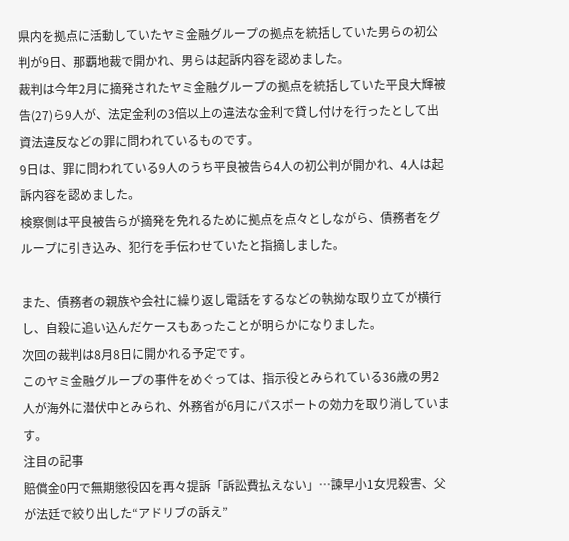県内を拠点に活動していたヤミ金融グループの拠点を統括していた男らの初公判が9日、那覇地裁で開かれ、男らは起訴内容を認めました。
裁判は今年2月に摘発されたヤミ金融グループの拠点を統括していた平良大輝被告(27)ら9人が、法定金利の3倍以上の違法な金利で貸し付けを行ったとして出資法違反などの罪に問われているものです。
9日は、罪に問われている9人のうち平良被告ら4人の初公判が開かれ、4人は起訴内容を認めました。
検察側は平良被告らが摘発を免れるために拠点を点々としながら、債務者をグループに引き込み、犯行を手伝わせていたと指摘しました。

また、債務者の親族や会社に繰り返し電話をするなどの執拗な取り立てが横行し、自殺に追い込んだケースもあったことが明らかになりました。
次回の裁判は8月8日に開かれる予定です。
このヤミ金融グループの事件をめぐっては、指示役とみられている36歳の男2人が海外に潜伏中とみられ、外務省が6月にパスポートの効力を取り消しています。
注目の記事
賠償金0円で無期懲役囚を再々提訴「訴訟費払えない」…諫早小1女児殺害、父が法廷で絞り出した“アドリブの訴え”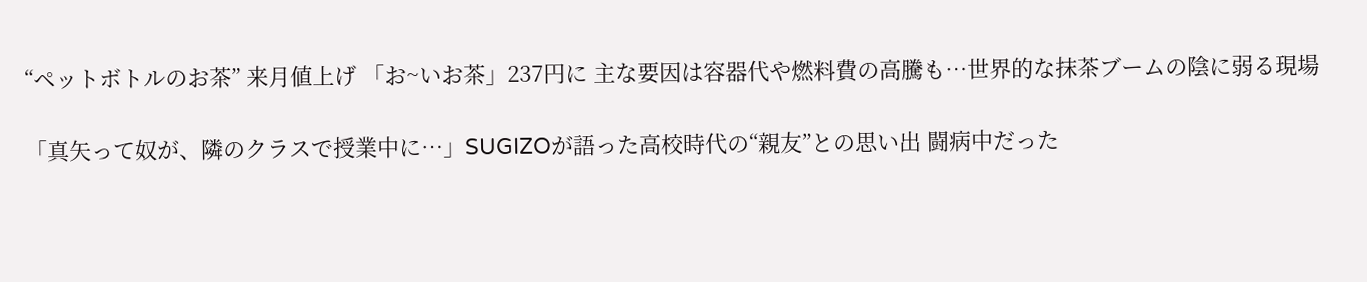“ペットボトルのお茶” 来月値上げ 「お~いお茶」237円に 主な要因は容器代や燃料費の高騰も…世界的な抹茶ブームの陰に弱る現場

「真矢って奴が、隣のクラスで授業中に…」SUGIZOが語った高校時代の“親友”との思い出 闘病中だった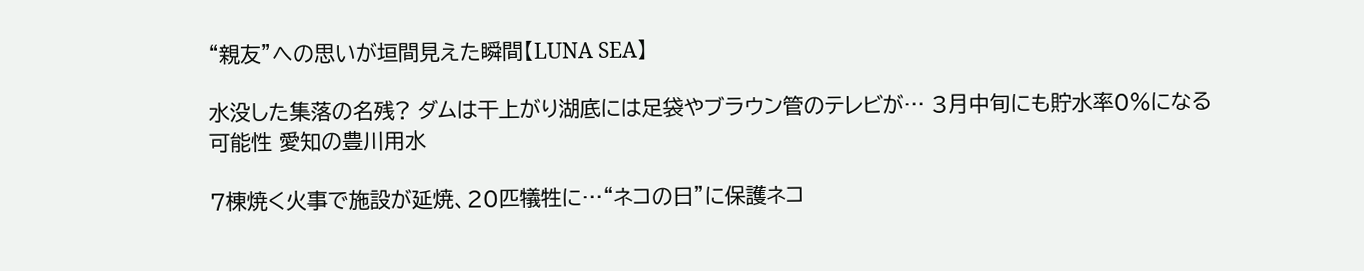“親友”への思いが垣間見えた瞬間【LUNA SEA】

水没した集落の名残? ダムは干上がり湖底には足袋やブラウン管のテレビが… 3月中旬にも貯水率0%になる可能性 愛知の豊川用水

7棟焼く火事で施設が延焼、20匹犠牲に…“ネコの日”に保護ネコ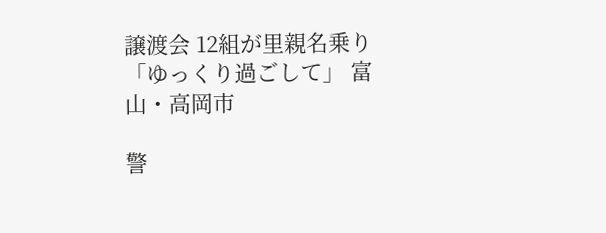譲渡会 12組が里親名乗り「ゆっくり過ごして」 富山・高岡市

警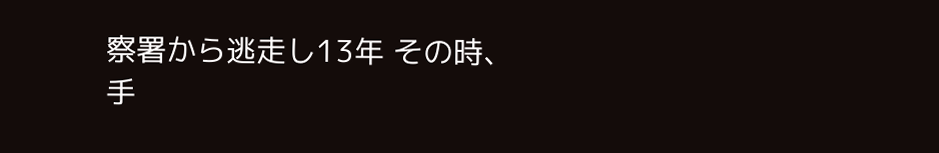察署から逃走し13年 その時、手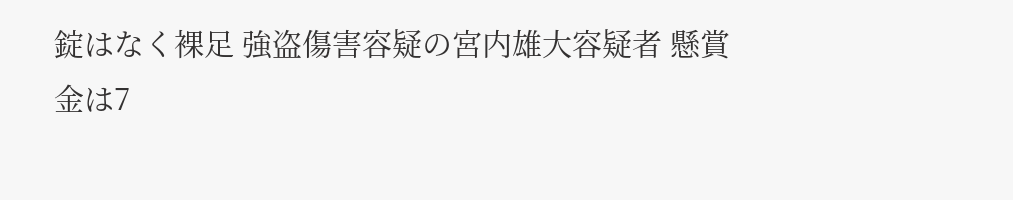錠はなく裸足 強盗傷害容疑の宮内雄大容疑者 懸賞金は7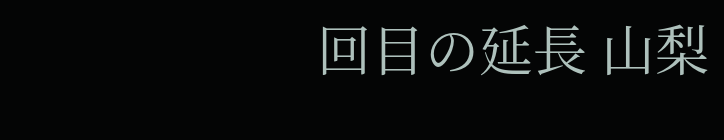回目の延長 山梨